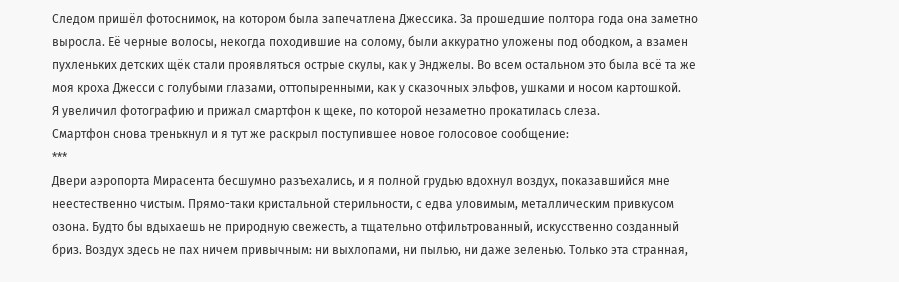Следом пришёл фотоснимок, на котором была запечатлена Джессика. За прошедшие полтора года она заметно выросла. Её черные волосы, некогда походившие на солому, были аккуратно уложены под ободком, а взамен пухленьких детских щёк стали проявляться острые скулы, как у Энджелы. Во всем остальном это была всё та же моя кроха Джесси с голубыми глазами, оттопыренными, как у сказочных эльфов, ушками и носом картошкой.
Я увеличил фотографию и прижал смартфон к щеке, по которой незаметно прокатилась слеза.
Смартфон снова тренькнул и я тут же раскрыл поступившее новое голосовое сообщение:
***
Двери аэропорта Мирасента бесшумно разъехались, и я полной грудью вдохнул воздух, показавшийся мне неестественно чистым. Прямо-таки кристальной стерильности, с едва уловимым, металлическим привкусом озона. Будто бы вдыхаешь не природную свежесть, а тщательно отфильтрованный, искусственно созданный бриз. Воздух здесь не пах ничем привычным: ни выхлопами, ни пылью, ни даже зеленью. Только эта странная,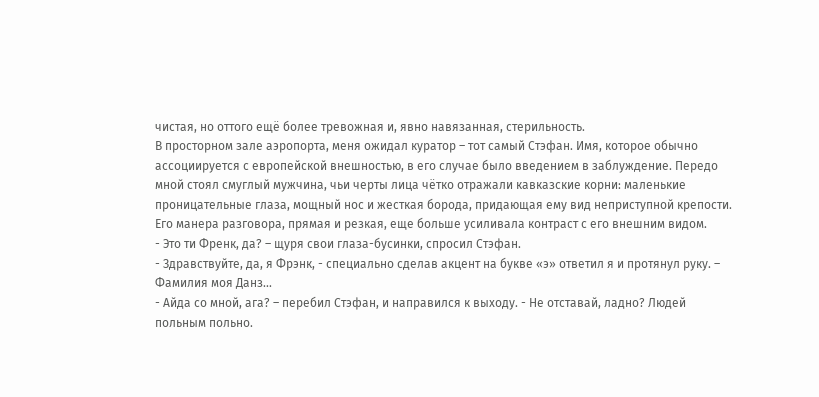чистая, но оттого ещё более тревожная и, явно навязанная, стерильность.
В просторном зале аэропорта, меня ожидал куратор – тот самый Стэфан. Имя, которое обычно ассоциируется с европейской внешностью, в его случае было введением в заблуждение. Передо мной стоял смуглый мужчина, чьи черты лица чётко отражали кавказские корни: маленькие проницательные глаза, мощный нос и жесткая борода, придающая ему вид неприступной крепости. Его манера разговора, прямая и резкая, еще больше усиливала контраст с его внешним видом.
- Это ти Френк, да? – щуря свои глаза-бусинки, спросил Стэфан.
- Здравствуйте, да, я Фрэнк, - специально сделав акцент на букве «э» ответил я и протянул руку. – Фамилия моя Данз...
- Айда со мной, ага? – перебил Стэфан, и направился к выходу. - Не отставай, ладно? Людей польным польно.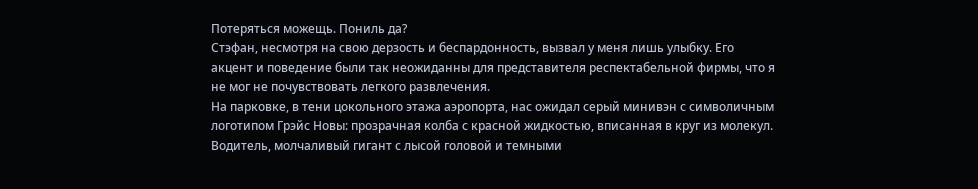Потеряться можещь. Пониль да?
Стэфан, несмотря на свою дерзость и беспардонность, вызвал у меня лишь улыбку. Его акцент и поведение были так неожиданны для представителя респектабельной фирмы, что я не мог не почувствовать легкого развлечения.
На парковке, в тени цокольного этажа аэропорта, нас ожидал серый минивэн с символичным логотипом Грэйс Новы: прозрачная колба с красной жидкостью, вписанная в круг из молекул. Водитель, молчаливый гигант с лысой головой и темными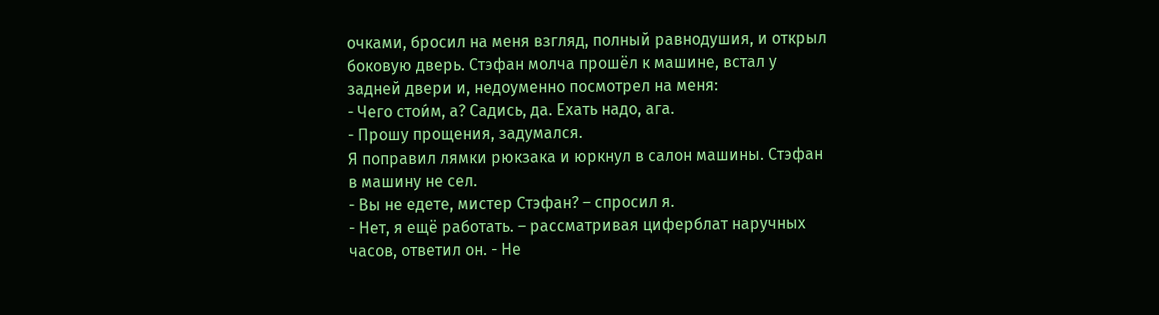очками, бросил на меня взгляд, полный равнодушия, и открыл боковую дверь. Стэфан молча прошёл к машине, встал у задней двери и, недоуменно посмотрел на меня:
- Чего стои́м, а? Садись, да. Ехать надо, ага.
- Прошу прощения, задумался.
Я поправил лямки рюкзака и юркнул в салон машины. Стэфан в машину не сел.
- Вы не едете, мистер Стэфан? – спросил я.
- Нет, я ещё работать. – рассматривая циферблат наручных часов, ответил он. - Не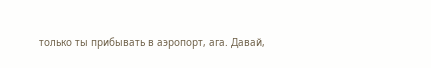только ты прибывать в аэропорт, ага. Давай,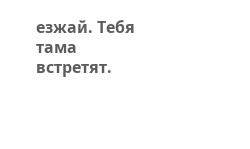езжай. Тебя тама встретят.